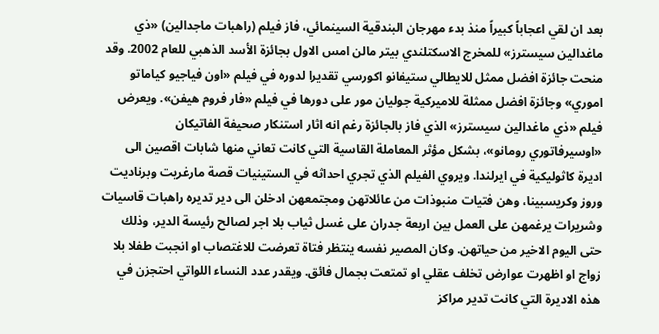بعد ان لقي اعجاباً كبيراً منذ بدء مهرجان البندقية السينمائي، فاز فيلم (راهبات ماجدالين) «ذي ماغدالين سيسترز» للمخرج الاسكتلندي بيتر مالن امس الاول بجائزة الأسد الذهبي للعام 2002. وقد منحت جائزة افضل ممثل للايطالي ستيفانو اكورسي تقديرا لدوره في فيلم «اون فياجيو كياماتو اموري» وجائزة افضل ممثلة للاميركية جوليان مور على دورها في فيلم «فار فروم هيفن». ويعرض فيلم «ذي ماغدالين سيسترز» الذي فاز بالجائزة رغم انه اثار استنكار صحيفة الفاتيكان «اوسيرفاتوري رومانو»، بشكل مؤثر المعاملة القاسية التي كانت تعاني منها شابات اقصين الى اديرة كاثوليكية في ايرلندا. ويروي الفيلم الذي تجري احداثه في الستينيات قصة مارغريت وبرناديت وروز وكريسبينا، وهن فتيات منبوذات من عائلاتهن ومجتمعهن ادخلن الى دير تديره راهبات قاسيات وشريرات يرغمهن على العمل بين اربعة جدران على غسل ثياب بلا اجر لصالح رئيسة الدير، وذلك حتى اليوم الاخير من حياتهن. وكان المصير نفسه ينتظر فتاة تعرضت للاغتصاب او انجبت طفلا بلا زواج او اظهرت عوارض تخلف عقلي او تمتعت بجمال فائق. ويقدر عدد النساء اللواتي احتجزن في هذه الاديرة التي كانت تدير مراكز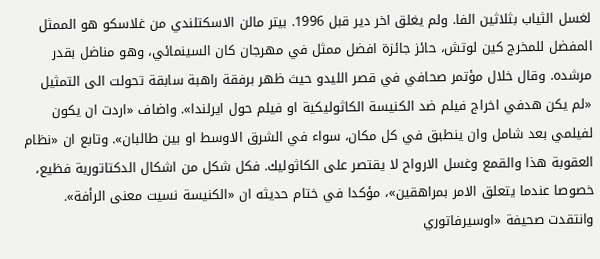لغسل الثياب بثلاثين الفا. ولم يغلق اخر دير قبل 1996. بيتر مالن الاسكتلندي من غلاسكو هو الممثل المفضل للمخرج كين لوتش، حائز جائزة افضل ممثل في مهرجان كان السينمائي، وهو مناضل بقدر مرشده. وقال خلال مؤتمر صحافي في قصر الليدو حيث ظهر برفقة راهبة سابقة تحولت الى التمثيل «لم يكن هدفي اخراج فيلم ضد الكنيسة الكاثوليكية او فيلم حول ايرلندا». واضاف «اردت ان يكون لفيلمي بعد شامل وان ينطبق في كل مكان، سواء في الشرق الاوسط او بين طالبان». وتابع ان «نظام العقوبة هذا والقمع وغسل الارواح لا يقتصر على الكاثوليك. فكل شكل من اشكال الدكتاتورية فظيع، خصوصا عندما يتعلق الامر بمراهقين»، مؤكدا في ختام حديثه ان «الكنيسة نسيت معنى الرأفة». وانتقدت صحيفة «اوسيرفاتوري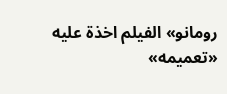رومانو» الفيلم اخذة عليه «تعميمه»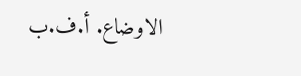الاوضاع. أ.ف.ب